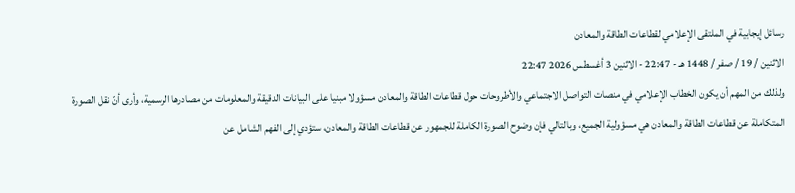رسائل إيجابية في الملتقى الإعلامي لقطاعات الطاقة والمعادن
الاثنين / 19 / صفر / 1448 هـ - 22:47 - الاثنين 3 أغسطس 2026 22:47
ولذلك من المهم أن يكون الخطاب الإعلامي في منصات التواصل الاجتماعي والأطروحات حول قطاعات الطاقة والمعادن مسؤولا مبنيا على البيانات الدقيقة والمعلومات من مصادرها الرسمية، وأرى أنّ نقل الصورة المتكاملة عن قطاعات الطاقة والمعادن هي مسؤولية الجميع، وبالتالي فإن وضوح الصورة الكاملة للجمهور عن قطاعات الطاقة والمعادن، ستؤدي إلى الفهم الشامل عن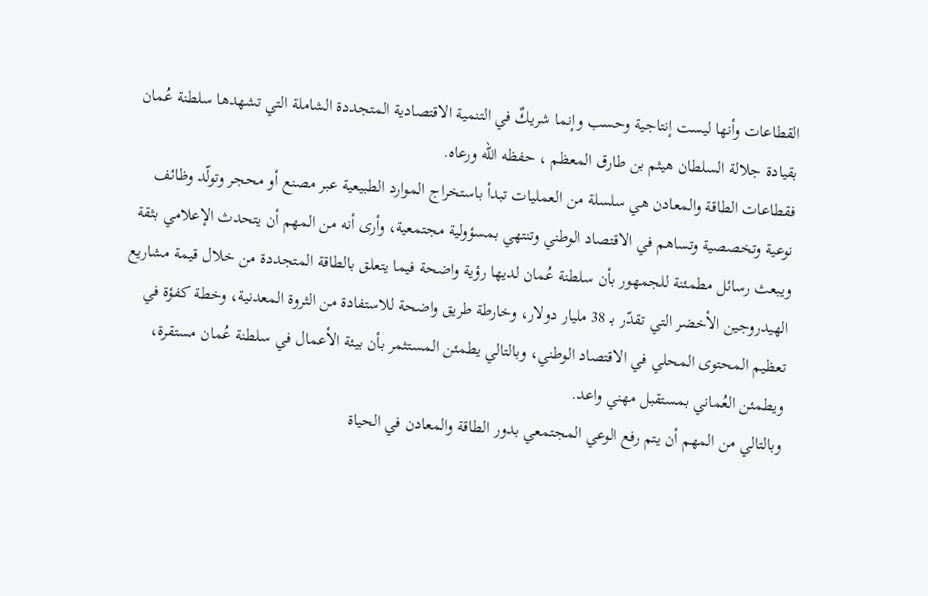القطاعات وأنها ليست إنتاجية وحسب وإنما شريكٌ في التنمية الاقتصادية المتجددة الشاملة التي تشهدها سلطنة عُمان بقيادة جلالة السلطان هيثم بن طارق المعظم ، حفظه الله ورعاه.
فقطاعات الطاقة والمعادن هي سلسلة من العمليات تبدأ باستخراج الموارد الطبيعية عبر مصنع أو محجر وتولّد وظائف نوعية وتخصصية وتساهم في الاقتصاد الوطني وتنتهي بمسؤولية مجتمعية، وأرى أنه من المهم أن يتحدث الإعلامي بثقة ويبعث رسائل مطمئنة للجمهور بأن سلطنة عُمان لديها رؤية واضحة فيما يتعلق بالطاقة المتجددة من خلال قيمة مشاريع الهيدروجين الأخضر التي تقدّر بـ 38 مليار دولار، وخارطة طريق واضحة للاستفادة من الثروة المعدنية، وخطة كفؤة في تعظيم المحتوى المحلي في الاقتصاد الوطني، وبالتالي يطمئن المستثمر بأن بيئة الأعمال في سلطنة عُمان مستقرة، ويطمئن العُماني بمستقبل مهني واعد.
وبالتالي من المهم أن يتم رفع الوعي المجتمعي بدور الطاقة والمعادن في الحياة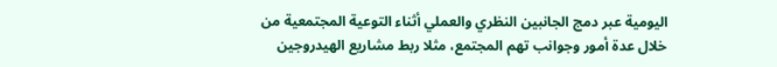اليومية عبر دمج الجانبين النظري والعملي أثناء التوعية المجتمعية من خلال عدة أمور وجوانب تهم المجتمع، مثلا ربط مشاريع الهيدروجين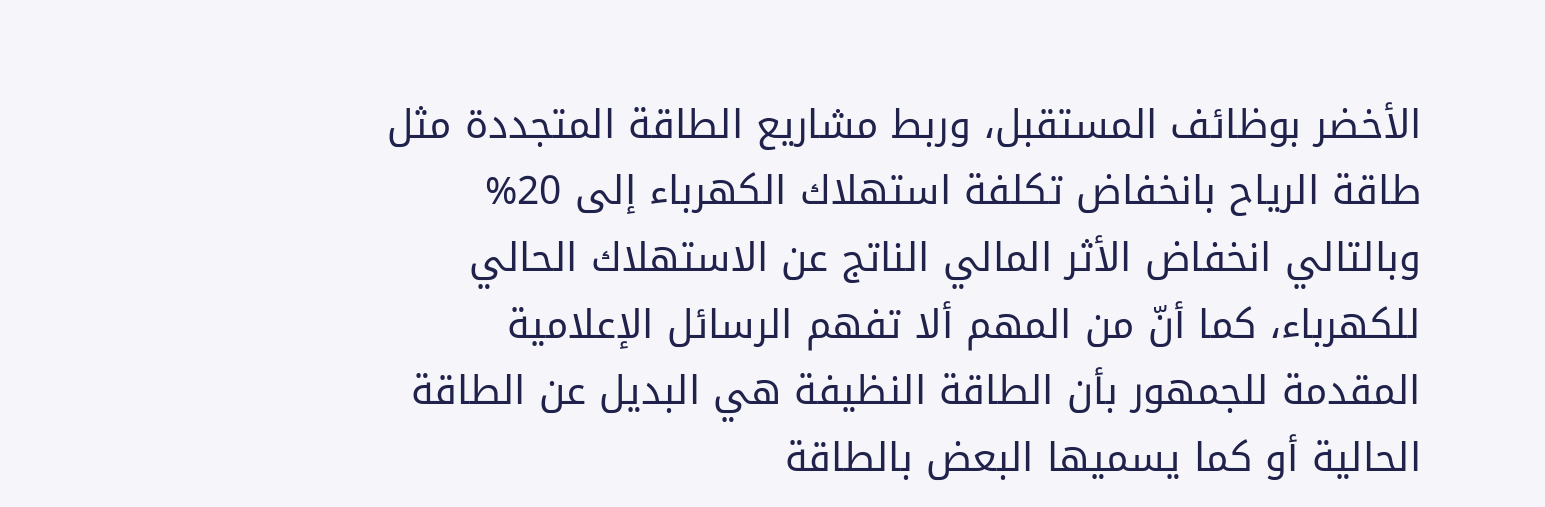الأخضر بوظائف المستقبل، وربط مشاريع الطاقة المتجددة مثل طاقة الرياح بانخفاض تكلفة استهلاك الكهرباء إلى 20% وبالتالي انخفاض الأثر المالي الناتج عن الاستهلاك الحالي للكهرباء، كما أنّ من المهم ألا تفهم الرسائل الإعلامية المقدمة للجمهور بأن الطاقة النظيفة هي البديل عن الطاقة الحالية أو كما يسميها البعض بالطاقة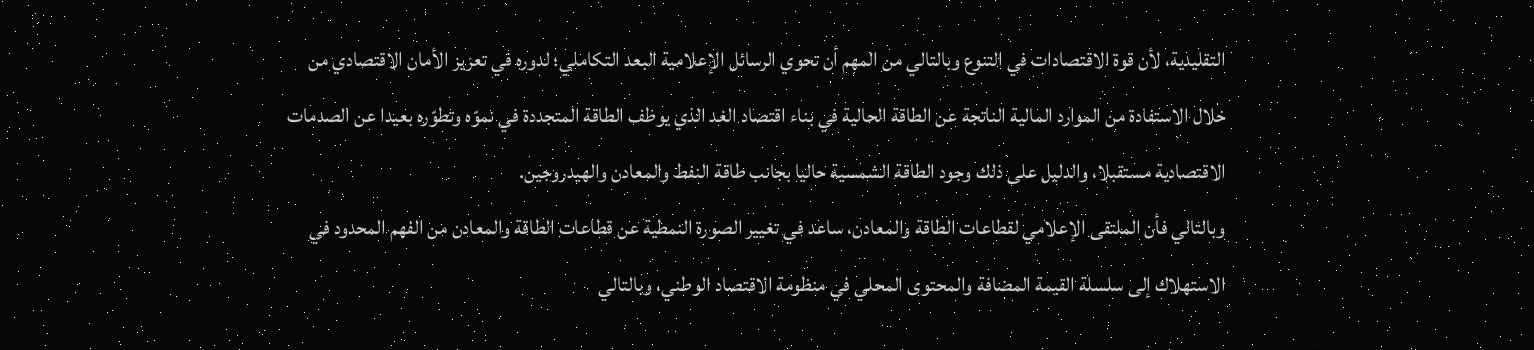التقليدية، لأن قوة الاقتصادات في التنوع وبالتالي من المهم أن تحوي الرسائل الإعلامية البعد التكاملي؛ لدوره في تعزيز الأمان الاقتصادي من خلال الاستفادة من الموارد المالية الناتجة عن الطاقة الحالية في بناء اقتصاد الغد الذي يوظف الطاقة المتجددة في نموّه وتطوّره بعيدا عن الصدمات الاقتصادية مستقبلا، والدليل على ذلك وجود الطاقة الشمسية حاليا بجانب طاقة النفط والمعادن والهيدروجين.
وبالتالي فأن الملتقى الإعلامي لقطاعات الطاقة والمعادن، ساعد في تغيير الصورة النمطية عن قطاعات الطاقة والمعادن من الفهم المحدود في الاستهلاك إلى سلسلة القيمة المضافة والمحتوى المحلي في منظومة الاقتصاد الوطني، وبالتالي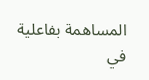المساهمة بفاعلية في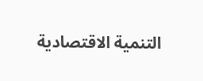التنمية الاقتصادية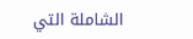الشاملة التي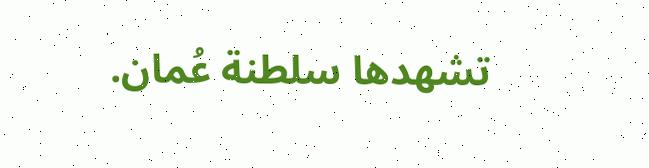تشهدها سلطنة عُمان.